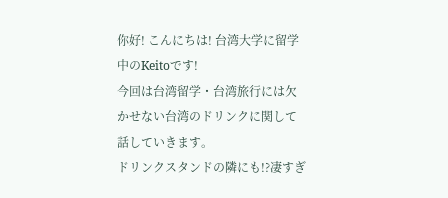你好! こんにちは! 台湾大学に留学中のKeitoです!
今回は台湾留学・台湾旅行には欠かせない台湾のドリンクに関して話していきます。
ドリンクスタンドの隣にも!?凄すぎ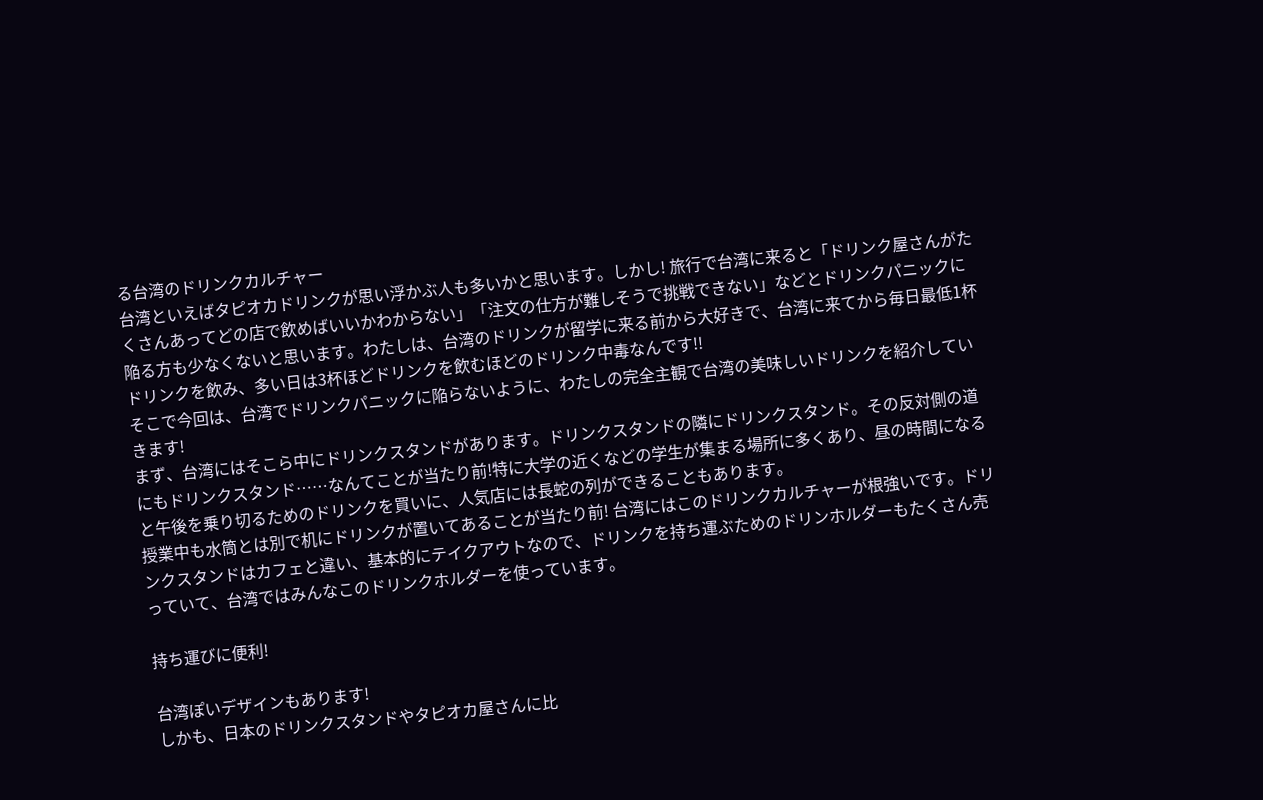る台湾のドリンクカルチャー
台湾といえばタピオカドリンクが思い浮かぶ人も多いかと思います。しかし! 旅行で台湾に来ると「ドリンク屋さんがたくさんあってどの店で飲めばいいかわからない」「注文の仕方が難しそうで挑戦できない」などとドリンクパニックに陥る方も少なくないと思います。わたしは、台湾のドリンクが留学に来る前から大好きで、台湾に来てから毎日最低1杯ドリンクを飲み、多い日は3杯ほどドリンクを飲むほどのドリンク中毒なんです!!
そこで今回は、台湾でドリンクパニックに陥らないように、わたしの完全主観で台湾の美味しいドリンクを紹介していきます!
まず、台湾にはそこら中にドリンクスタンドがあります。ドリンクスタンドの隣にドリンクスタンド。その反対側の道にもドリンクスタンド……なんてことが当たり前!特に大学の近くなどの学生が集まる場所に多くあり、昼の時間になると午後を乗り切るためのドリンクを買いに、人気店には長蛇の列ができることもあります。
授業中も水筒とは別で机にドリンクが置いてあることが当たり前! 台湾にはこのドリンクカルチャーが根強いです。ドリンクスタンドはカフェと違い、基本的にテイクアウトなので、ドリンクを持ち運ぶためのドリンホルダーもたくさん売っていて、台湾ではみんなこのドリンクホルダーを使っています。

持ち運びに便利!

台湾ぽいデザインもあります!
しかも、日本のドリンクスタンドやタピオカ屋さんに比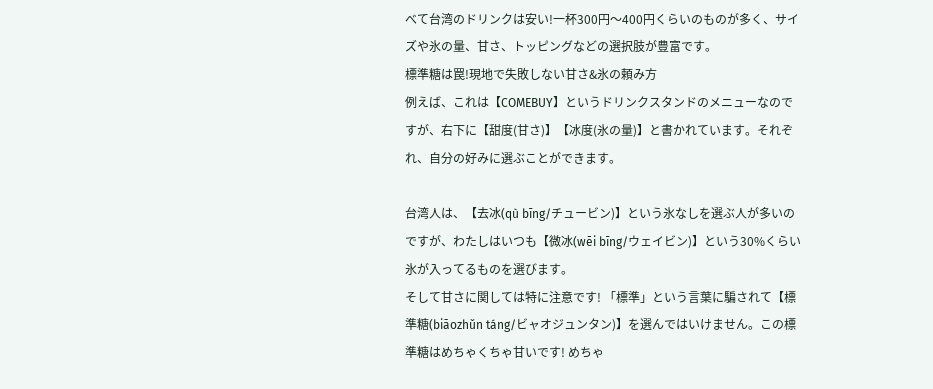べて台湾のドリンクは安い!一杯300円〜400円くらいのものが多く、サイズや氷の量、甘さ、トッピングなどの選択肢が豊富です。
標準糖は罠!現地で失敗しない甘さ&氷の頼み方
例えば、これは【COMEBUY】というドリンクスタンドのメニューなのですが、右下に【甜度(甘さ)】【冰度(氷の量)】と書かれています。それぞれ、自分の好みに選ぶことができます。

台湾人は、【去冰(qù bīng/チュービン)】という氷なしを選ぶ人が多いのですが、わたしはいつも【微冰(wēi bīng/ウェイビン)】という30%くらい氷が入ってるものを選びます。
そして甘さに関しては特に注意です! 「標準」という言葉に騙されて【標準糖(biāozhǔn táng/ビャオジュンタン)】を選んではいけません。この標準糖はめちゃくちゃ甘いです! めちゃ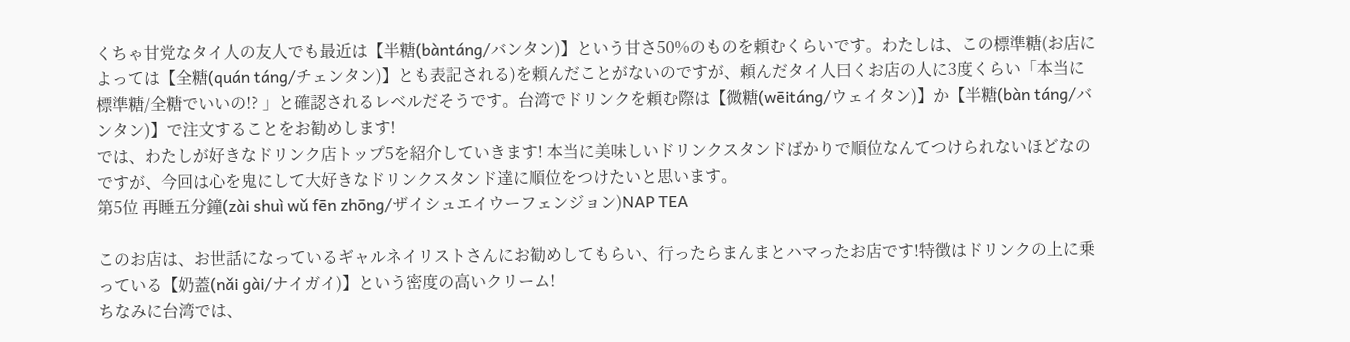くちゃ甘党なタイ人の友人でも最近は【半糖(bàntáng/バンタン)】という甘さ50%のものを頼むくらいです。わたしは、この標準糖(お店によっては【全糖(quán táng/チェンタン)】とも表記される)を頼んだことがないのですが、頼んだタイ人曰くお店の人に3度くらい「本当に標準糖/全糖でいいの!? 」と確認されるレベルだそうです。台湾でドリンクを頼む際は【微糖(wēitáng/ウェイタン)】か【半糖(bàn táng/バンタン)】で注文することをお勧めします!
では、わたしが好きなドリンク店トップ5を紹介していきます! 本当に美味しいドリンクスタンドばかりで順位なんてつけられないほどなのですが、今回は心を鬼にして大好きなドリンクスタンド達に順位をつけたいと思います。
第5位 再睡五分鐘(zài shuì wǔ fēn zhōng/ザイシュエイウーフェンジョン)NAP TEA

このお店は、お世話になっているギャルネイリストさんにお勧めしてもらい、行ったらまんまとハマったお店です!特徴はドリンクの上に乗っている【奶蓋(nǎi gài/ナイガイ)】という密度の高いクリーム!
ちなみに台湾では、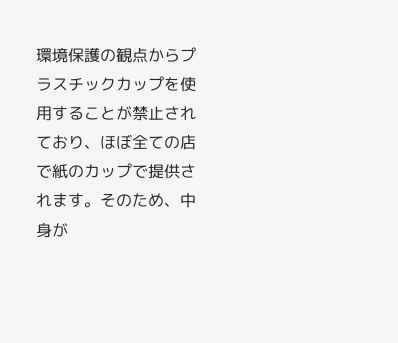環境保護の観点からプラスチックカップを使用することが禁止されており、ほぼ全ての店で紙のカップで提供されます。そのため、中身が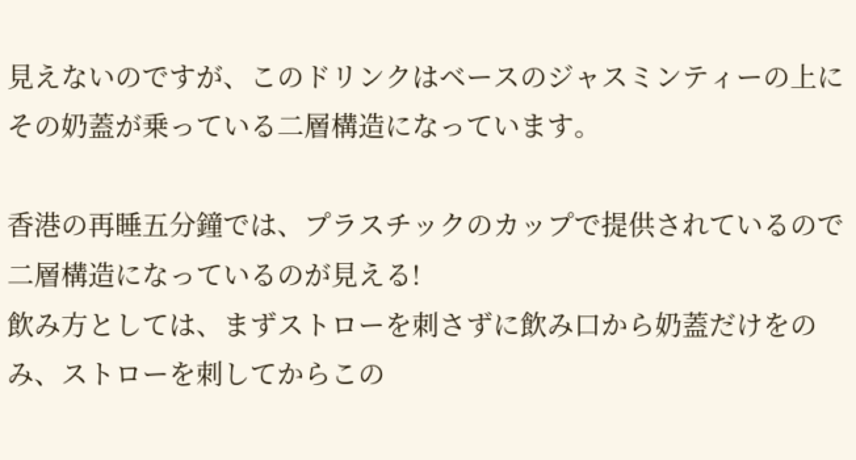見えないのですが、このドリンクはベースのジャスミンティーの上にその奶蓋が乗っている二層構造になっています。

香港の再睡五分鐘では、プラスチックのカップで提供されているので二層構造になっているのが見える!
飲み方としては、まずストローを刺さずに飲み口から奶蓋だけをのみ、ストローを刺してからこの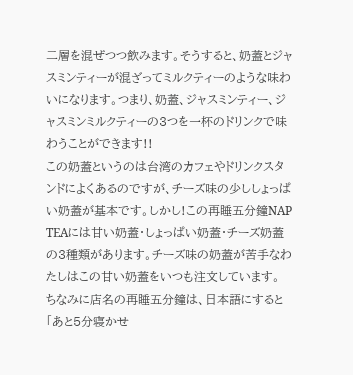二層を混ぜつつ飲みます。そうすると、奶蓋とジャスミンティーが混ざってミルクティーのような味わいになります。つまり、奶蓋、ジャスミンティー、ジャスミンミルクティーの3つを一杯のドリンクで味わうことができます!!
この奶蓋というのは台湾のカフェやドリンクスタンドによくあるのですが、チーズ味の少ししょっぱい奶蓋が基本です。しかし!この再睡五分鐘NAP TEAには甘い奶蓋・しょっぱい奶蓋・チーズ奶蓋の3種類があります。チーズ味の奶蓋が苦手なわたしはこの甘い奶蓋をいつも注文しています。
ちなみに店名の再睡五分鐘は、日本語にすると「あと5分寝かせ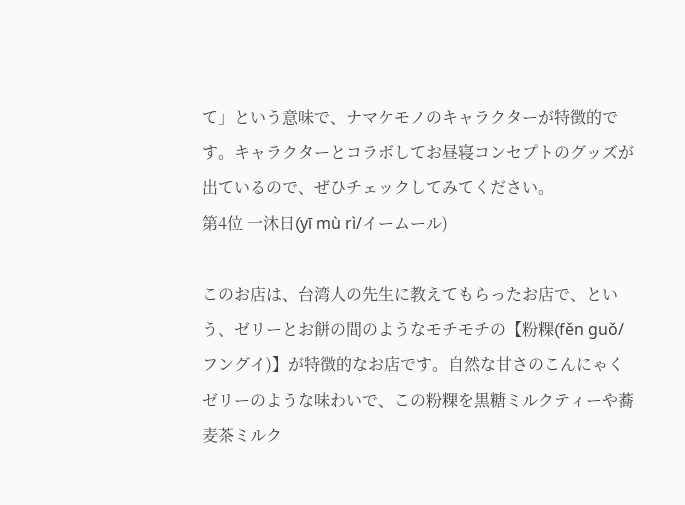て」という意味で、ナマケモノのキャラクターが特徴的です。キャラクターとコラボしてお昼寝コンセプトのグッズが出ているので、ぜひチェックしてみてください。
第4位 一沐日(yī mù rì/イームール)

このお店は、台湾人の先生に教えてもらったお店で、という、ゼリーとお餅の間のようなモチモチの【粉粿(fěn guǒ/フングイ)】が特徴的なお店です。自然な甘さのこんにゃくゼリーのような味わいで、この粉粿を黒糖ミルクティーや蕎麦茶ミルク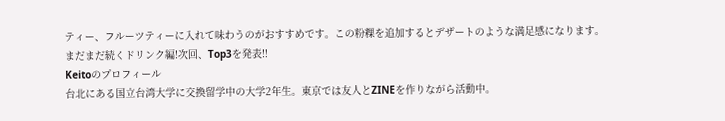ティー、フルーツティーに入れて味わうのがおすすめです。この粉粿を追加するとデザートのような満足感になります。
まだまだ続くドリンク編!次回、Top3を発表‼
Keitoのプロフィール
台北にある国立台湾大学に交換留学中の大学2年生。東京では友人とZINEを作りながら活動中。